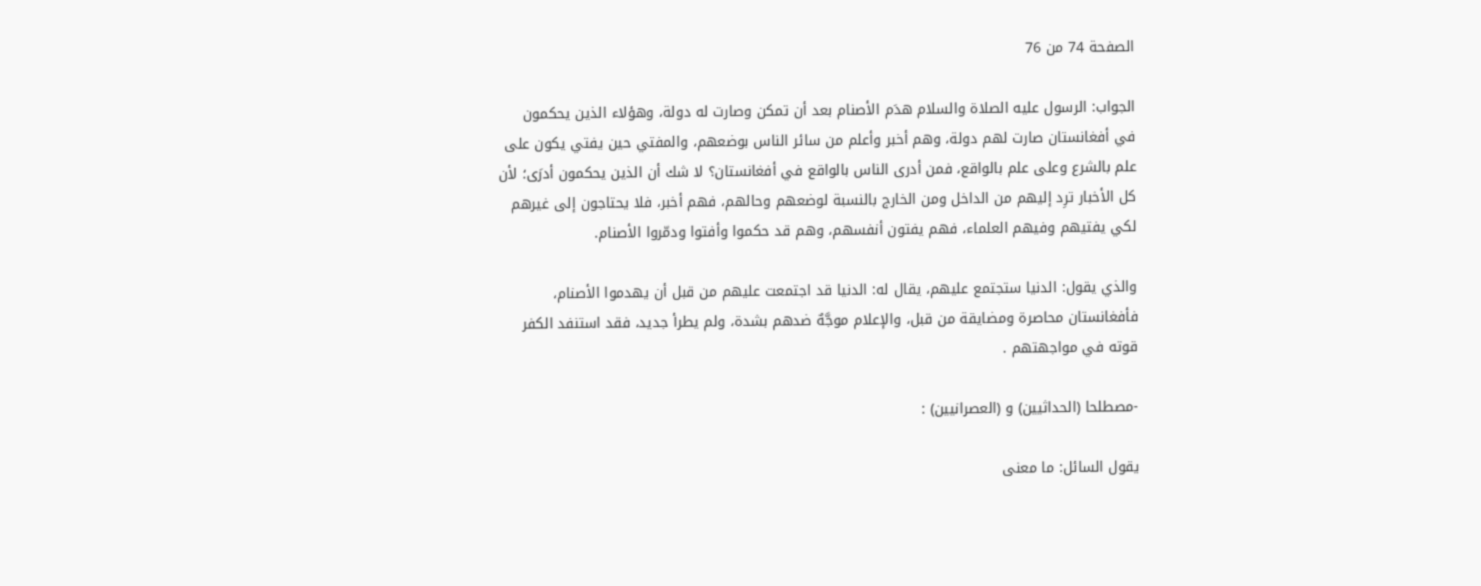الصفحة 74 من 76

الجواب: الرسول عليه الصلاة والسلام هدَم الأصنام بعد أن تمكن وصارت له دولة، وهؤلاء الذين يحكمون في أفغانستان صارت لهم دولة، وهم أخبر وأعلم من سائر الناس بوضعهم، والمفتي حين يفتي يكون على علم بالشرع وعلى علم بالواقع، فمن أدرى الناس بالواقع في أفغانستان؟ لا شك أن الذين يحكمون أدرَى؛ لأن كل الأخبار ترِد إليهم من الداخل ومن الخارج بالنسبة لوضعهم وحالهم، فهم أخبر، فلا يحتاجون إلى غيرهم لكي يفتيهم وفيهم العلماء، فهم يفتون أنفسهم، وهم قد حكموا وأفتوا ودمّروا الأصنام.

والذي يقول: الدنيا ستجتمع عليهم، يقال له: الدنيا قد اجتمعت عليهم من قبل أن يهدموا الأصنام، فأفغانستان محاصرة ومضايقة من قبل، والإعلام موجَّهٌ ضدهم بشدة، ولم يطرأ جديد، فقد استنفد الكفر قوته في مواجهتهم .

-مصطلحا (الحداثيين) و (العصرانيين) :

يقول السائل: ما معنى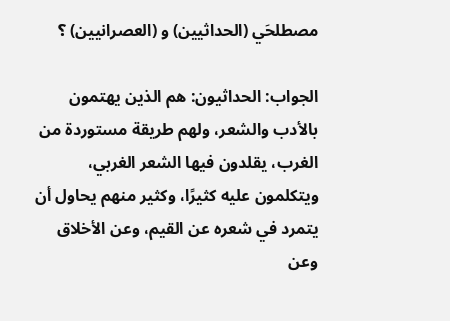مصطلحَي (الحداثيين) و (العصرانيين) ؟

الجواب: الحداثيون: هم الذين يهتمون بالأدب والشعر، ولهم طريقة مستوردة من الغرب، يقلدون فيها الشعر الغربي، ويتكلمون عليه كثيرًا، وكثير منهم يحاول أن يتمرد في شعره عن القيم، وعن الأخلاق وعن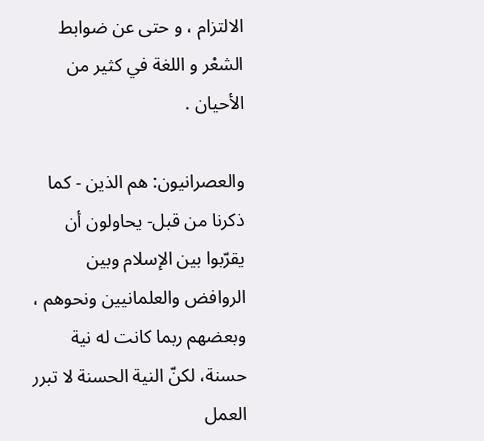الالتزام ، و حتى عن ضوابط الشعْر و اللغة في كثير من الأحيان .

والعصرانيون: هم الذين - كما ذكرنا من قبل- يحاولون أن يقرّبوا بين الإسلام وبين الروافض والعلمانيين ونحوهم ، وبعضهم ربما كانت له نية حسنة، لكنّ النية الحسنة لا تبرر العمل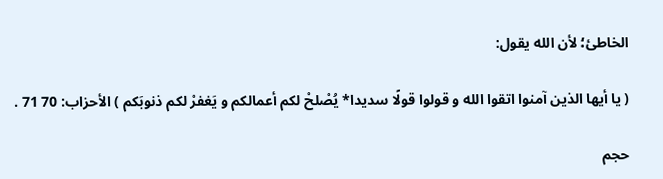الخاطئ؛ لأن الله يقول:

( يا أيها الذين آمنوا اتقوا الله و قولوا قولًا سديدا* يُصْلحْ لكم أعمالكم و يَغفرْ لكم ذنوبَكم ) الأحزاب: 70 71 .

حجم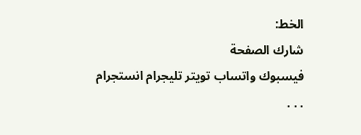الخط:
شارك الصفحة
فيسبوك واتساب تويتر تليجرام انستجرام
. . .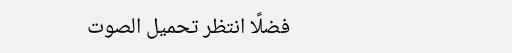فضلًا انتظر تحميل الصوت